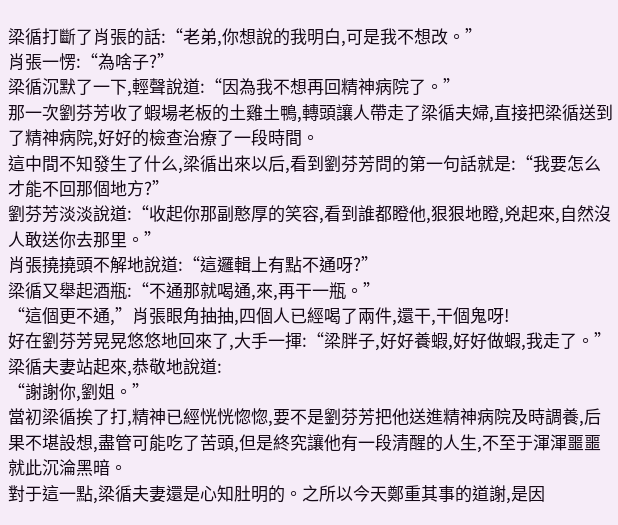梁循打斷了肖張的話:“老弟,你想說的我明白,可是我不想改。”
肖張一愣:“為啥子?”
梁循沉默了一下,輕聲說道:“因為我不想再回精神病院了。”
那一次劉芬芳收了蝦場老板的土雞土鴨,轉頭讓人帶走了梁循夫婦,直接把梁循送到了精神病院,好好的檢查治療了一段時間。
這中間不知發生了什么,梁循出來以后,看到劉芬芳問的第一句話就是:“我要怎么才能不回那個地方?”
劉芬芳淡淡說道:“收起你那副憨厚的笑容,看到誰都瞪他,狠狠地瞪,兇起來,自然沒人敢送你去那里。”
肖張撓撓頭不解地說道:“這邏輯上有點不通呀?”
梁循又舉起酒瓶:“不通那就喝通,來,再干一瓶。”
“這個更不通,”肖張眼角抽抽,四個人已經喝了兩件,還干,干個鬼呀!
好在劉芬芳晃晃悠悠地回來了,大手一揮:“梁胖子,好好養蝦,好好做蝦,我走了。”
梁循夫妻站起來,恭敬地說道:
“謝謝你,劉姐。”
當初梁循挨了打,精神已經恍恍惚惚,要不是劉芬芳把他送進精神病院及時調養,后果不堪設想,盡管可能吃了苦頭,但是終究讓他有一段清醒的人生,不至于渾渾噩噩就此沉淪黑暗。
對于這一點,梁循夫妻還是心知肚明的。之所以今天鄭重其事的道謝,是因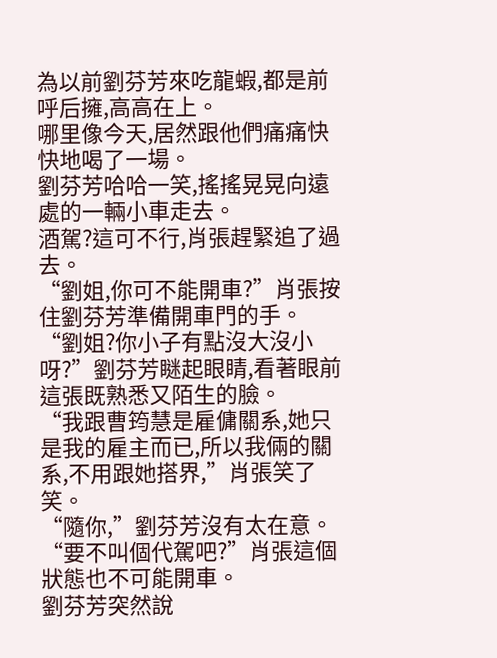為以前劉芬芳來吃龍蝦,都是前呼后擁,高高在上。
哪里像今天,居然跟他們痛痛快快地喝了一場。
劉芬芳哈哈一笑,搖搖晃晃向遠處的一輛小車走去。
酒駕?這可不行,肖張趕緊追了過去。
“劉姐,你可不能開車?”肖張按住劉芬芳準備開車門的手。
“劉姐?你小子有點沒大沒小呀?”劉芬芳瞇起眼睛,看著眼前這張既熟悉又陌生的臉。
“我跟曹筠慧是雇傭關系,她只是我的雇主而已,所以我倆的關系,不用跟她搭界,”肖張笑了笑。
“隨你,”劉芬芳沒有太在意。
“要不叫個代駕吧?”肖張這個狀態也不可能開車。
劉芬芳突然說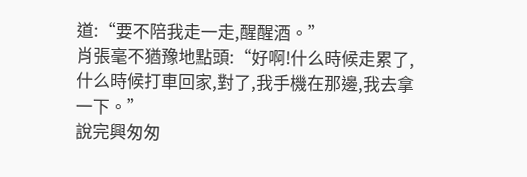道:“要不陪我走一走,醒醒酒。”
肖張毫不猶豫地點頭:“好啊!什么時候走累了,什么時候打車回家,對了,我手機在那邊,我去拿一下。”
說完興匆匆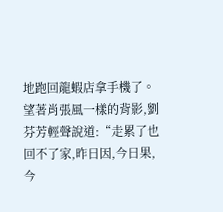地跑回龍蝦店拿手機了。
望著肖張風一樣的背影,劉芬芳輕聲說道:“走累了也回不了家,昨日因,今日果,今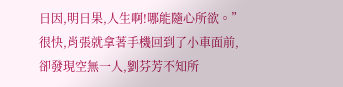日因,明日果,人生啊!哪能隨心所欲。”
很快,肖張就拿著手機回到了小車面前,卻發現空無一人,劉芬芳不知所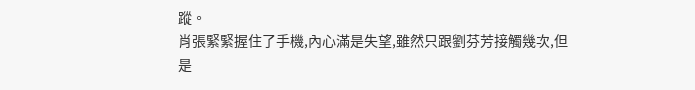蹤。
肖張緊緊握住了手機,內心滿是失望,雖然只跟劉芬芳接觸幾次,但是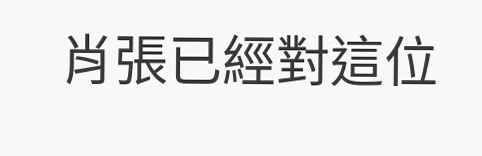肖張已經對這位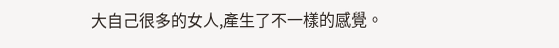大自己很多的女人,產生了不一樣的感覺。